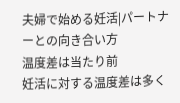夫婦で始める妊活|パートナーとの向き合い方
温度差は当たり前
妊活に対する温度差は多く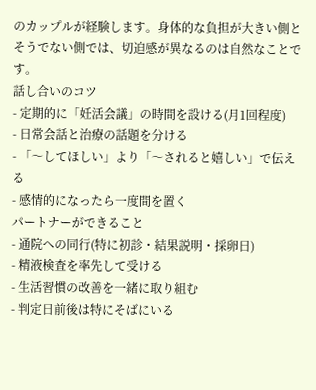のカップルが経験します。身体的な負担が大きい側とそうでない側では、切迫感が異なるのは自然なことです。
話し合いのコツ
- 定期的に「妊活会議」の時間を設ける(月1回程度)
- 日常会話と治療の話題を分ける
- 「〜してほしい」より「〜されると嬉しい」で伝える
- 感情的になったら一度間を置く
パートナーができること
- 通院への同行(特に初診・結果説明・採卵日)
- 精液検査を率先して受ける
- 生活習慣の改善を一緒に取り組む
- 判定日前後は特にそばにいる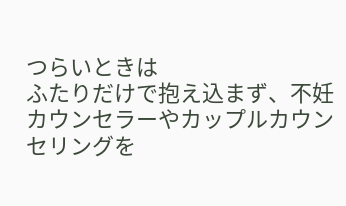つらいときは
ふたりだけで抱え込まず、不妊カウンセラーやカップルカウンセリングを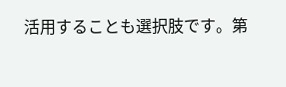活用することも選択肢です。第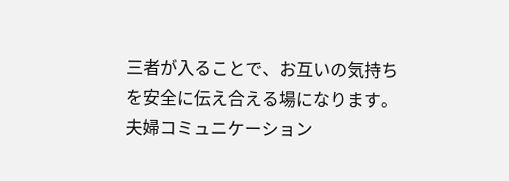三者が入ることで、お互いの気持ちを安全に伝え合える場になります。
夫婦コミュニケーション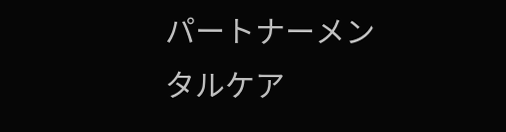パートナーメンタルケア